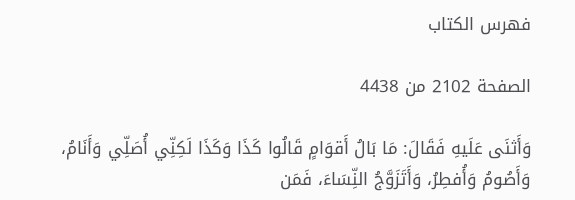فهرس الكتاب

الصفحة 2102 من 4438

وَأَثنَى عَلَيهِ فَقَالَ: مَا بَالُ أَقوَامٍ قَالُوا كَذَا وَكَذَا لَكِنِّي أُصَلِّي وَأَنَامُ، وَأَصُومُ وَأُفطِرُ، وَأَتَزَوَّجُ النِّسَاءَ، فَمَن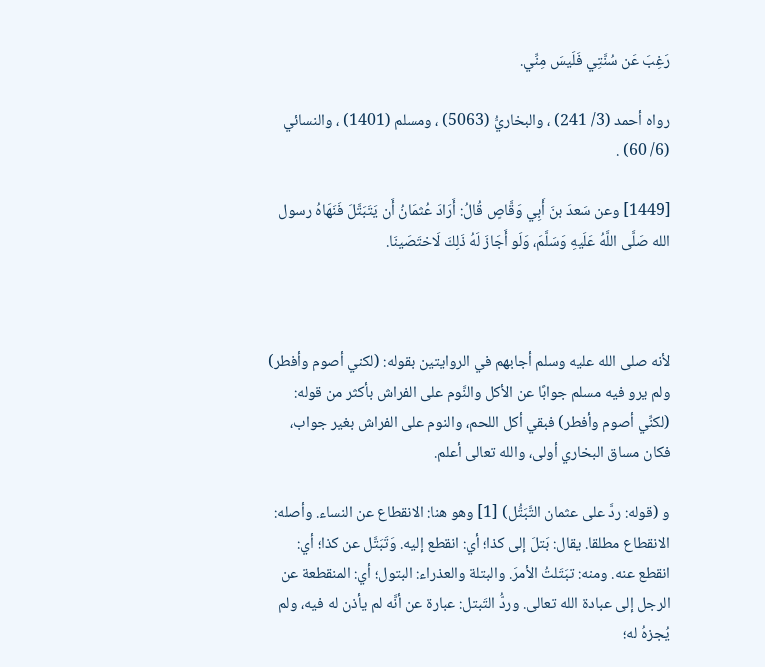رَغِبَ عَن سُنَّتِي فَلَيسَ مِنِّي.

رواه أحمد (3/ 241) ، والبخاريُّ (5063) ، ومسلم (1401) ، والنسائي (6/ 60) .

[1449] وعن سَعدَ بنَ أَبِي وَقَّاصٍ قُالُ: أَرَادَ عُثمَانُ أَن يَتَبَتَّلَ فَنَهَاهُ رسول الله صَلَّى اللَّهُ عَلَيهِ وَسَلَّمَ، وَلَو أَجَازَ لَهُ ذَلِكَ لَاختَصَينَا.



لأنه صلى الله عليه وسلم أجابهم في الروايتين بقوله: (لكني أصوم وأفطر) ولم يرو فيه مسلم جوابًا عن الأكل والنَّوم على الفراش بأكثر من قوله: (لكنِّي أصوم وأفطر) فبقي أكل اللحم، والنوم على الفراش بغير جواب، فكان مساق البخاري أولى، والله تعالى أعلم.

و (قوله: ردَّ على عثمان التَّبَتُّل) [1] وهو هنا: الانقطاع عن النساء. وأصله: الانقطاع مطلقا. يقال: بَتلَ إلى كذا؛ أي: انقطع إليه. وَتَبَتَّل عن كذا؛ أي: انقطع عنه. ومنه: تبَتَلتُ الأمرَ. والبتلة والعذراء: البتول؛ أي: المنقطعة عن الرجل إلى عبادة الله تعالى. وردُّ التَبتل: عبارة عن أنَّه لم يأذن له فيه، ولم يُجزهُ له؛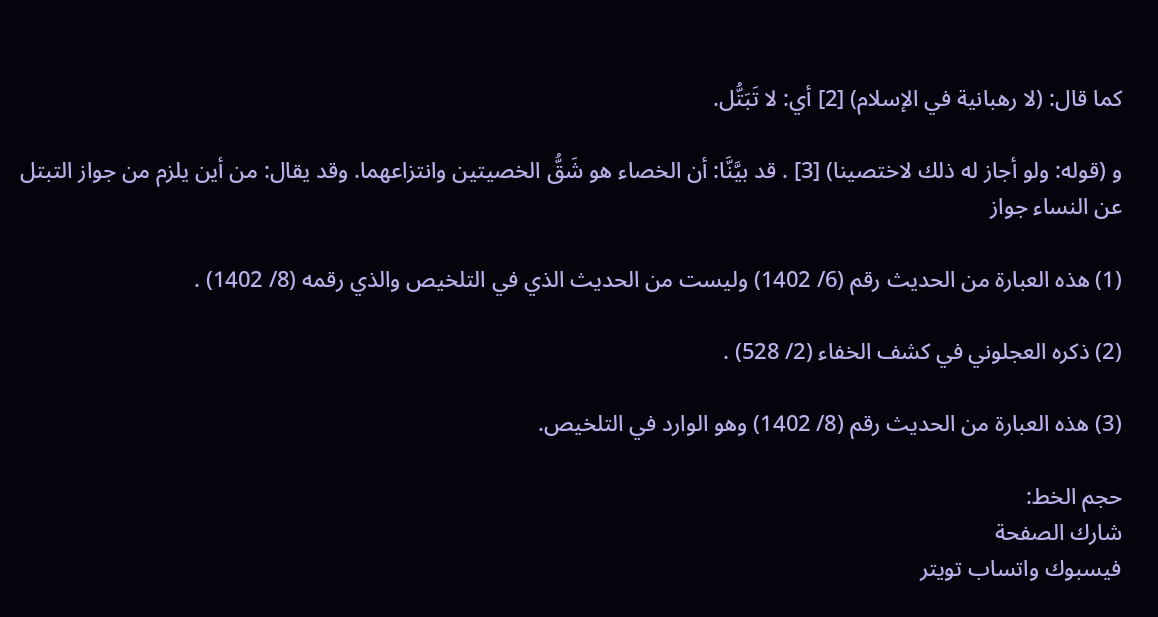كما قال: (لا رهبانية في الإسلام) [2] أي: لا تَبَتُّل.

و (قوله: ولو أجاز له ذلك لاختصينا) [3] . قد بيَّنَّا: أن الخصاء هو شَقُّ الخصيتين وانتزاعهما. وقد يقال: من أين يلزم من جواز التبتل عن النساء جواز

(1) هذه العبارة من الحديث رقم (6/ 1402) وليست من الحديث الذي في التلخيص والذي رقمه (8/ 1402) .

(2) ذكره العجلوني في كشف الخفاء (2/ 528) .

(3) هذه العبارة من الحديث رقم (8/ 1402) وهو الوارد في التلخيص.

حجم الخط:
شارك الصفحة
فيسبوك واتساب تويتر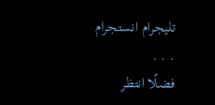تليجرام انستجرام
. . .
فضلًا انتظر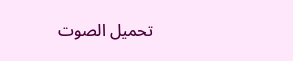تحميل الصوت